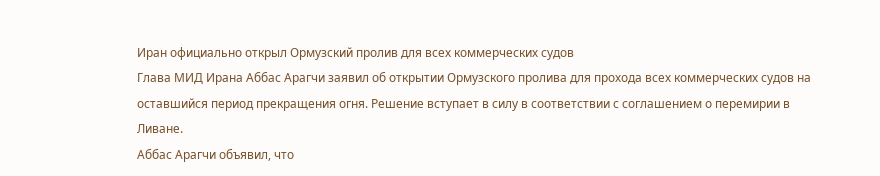Иран официально открыл Ормузский пролив для всех коммерческих судов
Глава МИД Ирана Аббас Арагчи заявил об открытии Ормузского пролива для прохода всех коммерческих судов на оставшийся период прекращения огня. Решение вступает в силу в соответствии с соглашением о перемирии в Ливане.
Аббас Арагчи объявил, что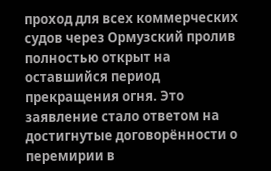проход для всех коммерческих судов через Ормузский пролив полностью открыт на оставшийся период прекращения огня. Это заявление стало ответом на достигнутые договорённости о перемирии в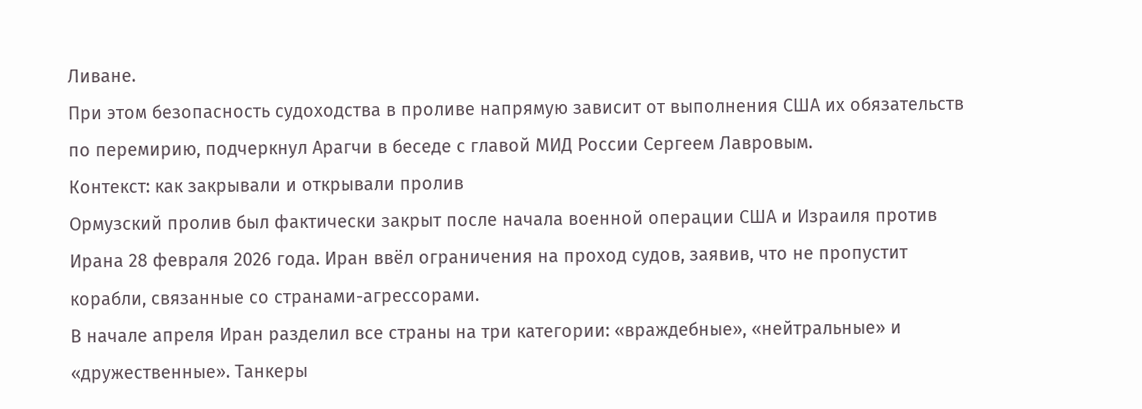Ливане.
При этом безопасность судоходства в проливе напрямую зависит от выполнения США их обязательств по перемирию, подчеркнул Арагчи в беседе с главой МИД России Сергеем Лавровым.
Контекст: как закрывали и открывали пролив
Ормузский пролив был фактически закрыт после начала военной операции США и Израиля против Ирана 28 февраля 2026 года. Иран ввёл ограничения на проход судов, заявив, что не пропустит корабли, связанные со странами-агрессорами.
В начале апреля Иран разделил все страны на три категории: «враждебные», «нейтральные» и «дружественные». Танкеры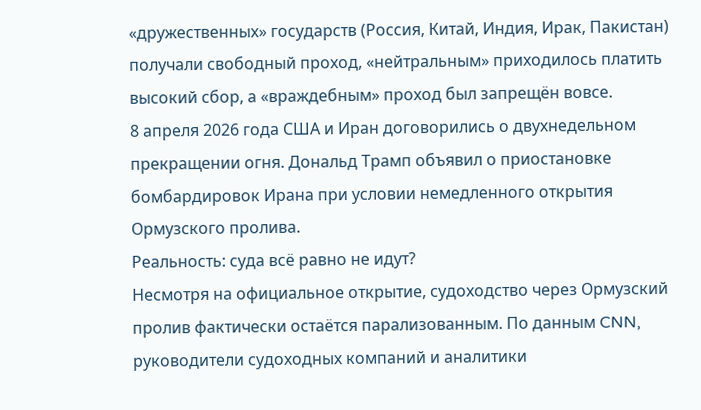«дружественных» государств (Россия, Китай, Индия, Ирак, Пакистан) получали свободный проход, «нейтральным» приходилось платить высокий сбор, а «враждебным» проход был запрещён вовсе.
8 апреля 2026 года США и Иран договорились о двухнедельном прекращении огня. Дональд Трамп объявил о приостановке бомбардировок Ирана при условии немедленного открытия Ормузского пролива.
Реальность: суда всё равно не идут?
Несмотря на официальное открытие, судоходство через Ормузский пролив фактически остаётся парализованным. По данным CNN, руководители судоходных компаний и аналитики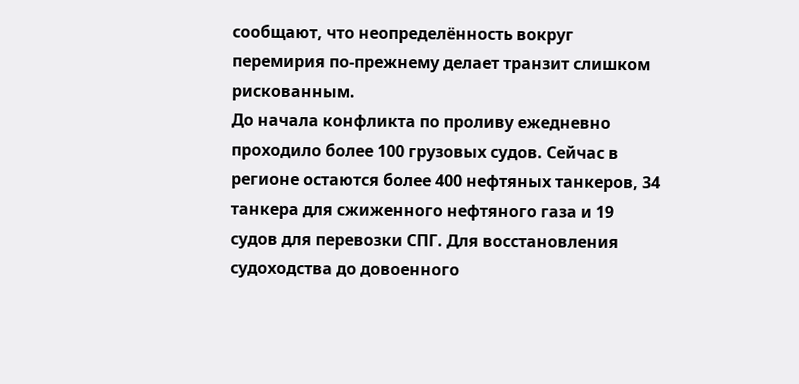сообщают, что неопределённость вокруг перемирия по-прежнему делает транзит слишком рискованным.
До начала конфликта по проливу ежедневно проходило более 100 грузовых судов. Сейчас в регионе остаются более 400 нефтяных танкеров, 34 танкера для сжиженного нефтяного газа и 19 судов для перевозки СПГ. Для восстановления судоходства до довоенного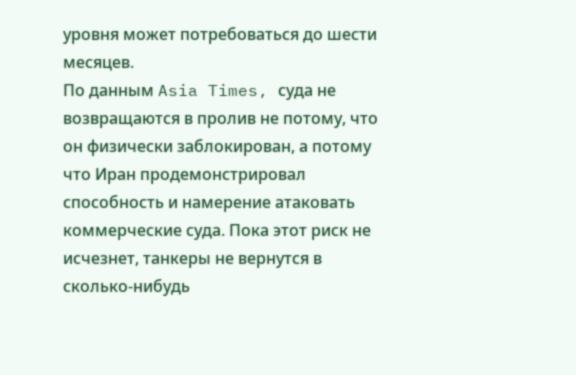уровня может потребоваться до шести месяцев.
По данным Asia Times, суда не возвращаются в пролив не потому, что он физически заблокирован, а потому что Иран продемонстрировал способность и намерение атаковать коммерческие суда. Пока этот риск не исчезнет, танкеры не вернутся в сколько-нибудь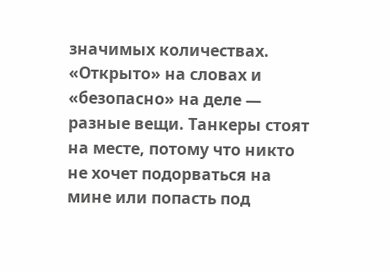значимых количествах.
«Открыто» на словах и «безопасно» на деле — разные вещи. Танкеры стоят на месте, потому что никто не хочет подорваться на мине или попасть под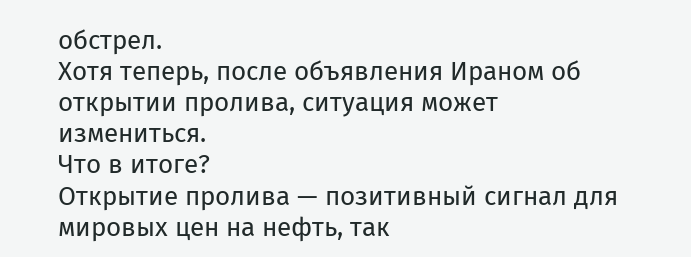обстрел.
Хотя теперь, после объявления Ираном об открытии пролива, ситуация может измениться.
Что в итоге?
Открытие пролива — позитивный сигнал для мировых цен на нефть, так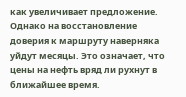как увеличивает предложение. Однако на восстановление доверия к маршруту наверняка уйдут месяцы. Это означает, что цены на нефть вряд ли рухнут в ближайшее время.